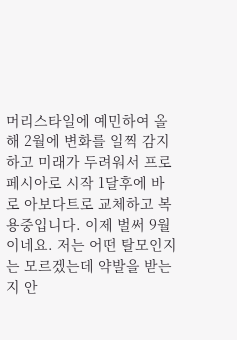머리스타일에 예민하여 올해 2월에 변화를 일찍 감지하고 미래가 두려워서 프로페시아로 시작 1달후에 바로 아보다트로 교체하고 복용중입니다. 이제 벌써 9월이네요. 저는 어떤 탈모인지는 모르겠는데 약발을 받는지 안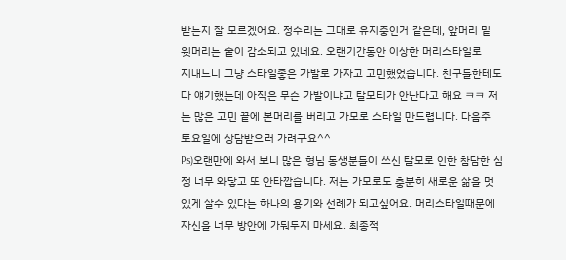받는지 잘 모르겠어요. 정수리는 그대로 유지중인거 같은데, 앞머리 밑 윗머리는 숱이 감소되고 있네요. 오랜기간동안 이상한 머리스타일로
지내느니 그냥 스타일좋은 가발로 가자고 고민했었습니다. 친구들한테도 다 얘기했는데 아직은 무슨 가발이냐고 탈모티가 안난다고 해요 ㅋㅋ 저는 많은 고민 끝에 본머리를 버리고 가모로 스타일 만드렵니다. 다음주 토요일에 상담받으러 가려구요^^
Ps)오랜만에 와서 보니 많은 형님 동생분들이 쓰신 탈모로 인한 참담한 심정 너무 와닿고 또 안타깝습니다. 저는 가모로도 충분히 새로운 삶을 멋있게 살수 있다는 하나의 용기와 선례가 되고싶어요. 머리스타일때문에 자신을 너무 방안에 가둬두지 마세요. 최종적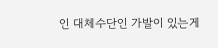인 대체수단인 가발이 있는게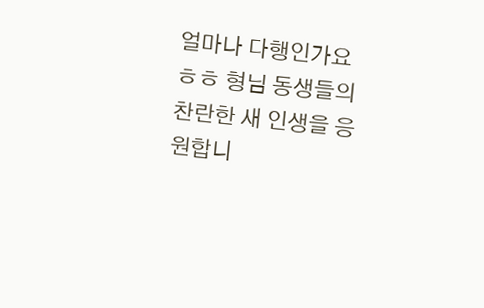얼마나 다행인가요 ㅎㅎ 형님 동생들의 찬란한 새 인생을 응원합니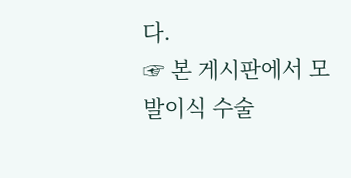다.
☞ 본 게시판에서 모발이식 수술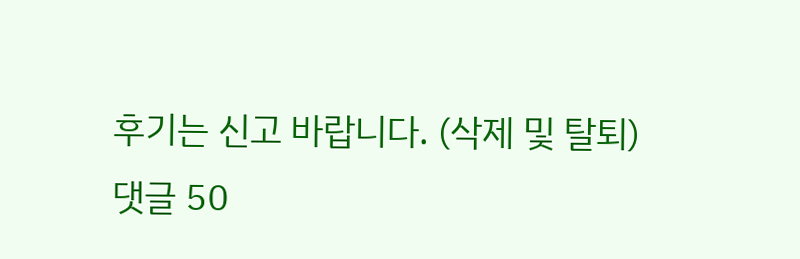후기는 신고 바랍니다. (삭제 및 탈퇴)
댓글 50